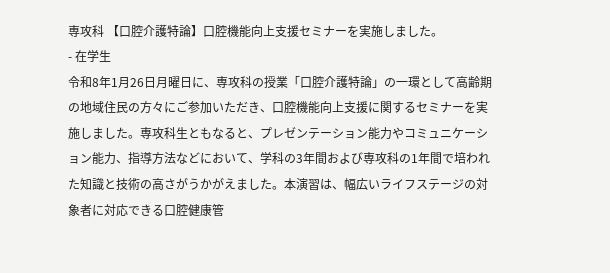専攻科 【口腔介護特論】口腔機能向上支援セミナーを実施しました。
- 在学生
令和8年1月26日月曜日に、専攻科の授業「口腔介護特論」の一環として高齢期の地域住民の方々にご参加いただき、口腔機能向上支援に関するセミナーを実施しました。専攻科生ともなると、プレゼンテーション能力やコミュニケーション能力、指導方法などにおいて、学科の3年間および専攻科の1年間で培われた知識と技術の高さがうかがえました。本演習は、幅広いライフステージの対象者に対応できる口腔健康管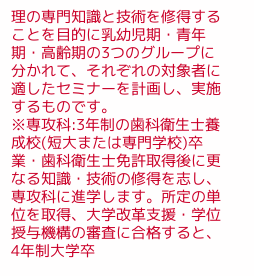理の専門知識と技術を修得することを目的に乳幼児期・青年期・高齢期の3つのグループに分かれて、それぞれの対象者に適したセミナーを計画し、実施するものです。
※専攻科:3年制の歯科衛生士養成校(短大または専門学校)卒業・歯科衛生士免許取得後に更なる知識・技術の修得を志し、専攻科に進学します。所定の単位を取得、大学改革支援・学位授与機構の審査に合格すると、4年制大学卒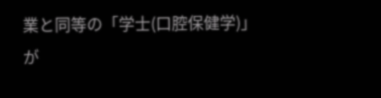業と同等の「学士(口腔保健学)」が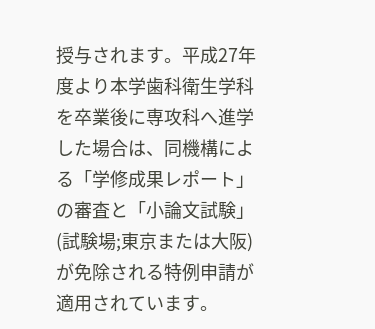授与されます。平成27年度より本学歯科衛生学科を卒業後に専攻科へ進学した場合は、同機構による「学修成果レポート」の審査と「小論文試験」(試験場;東京または大阪)が免除される特例申請が適用されています。